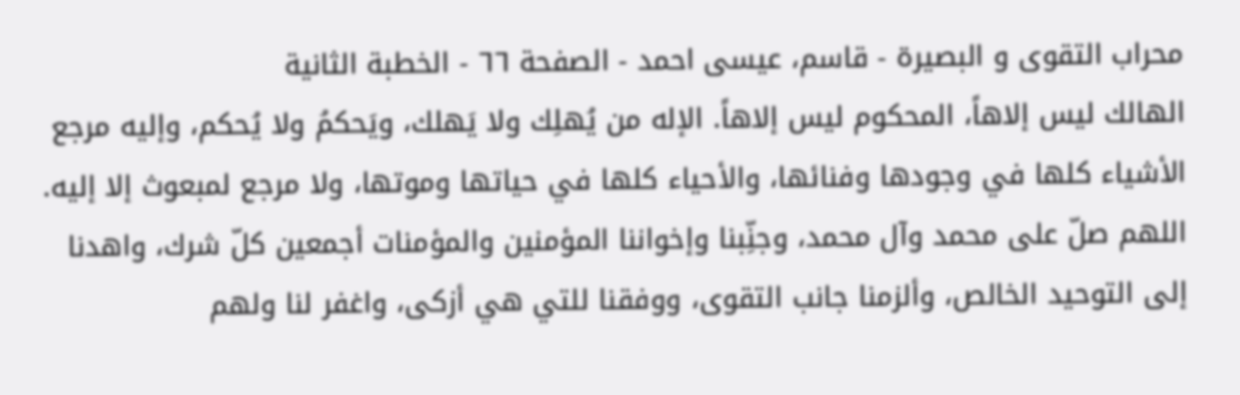محراب التقوى و البصيرة - قاسم، عيسى احمد - الصفحة ٦٦ - الخطبة الثانية
الهالك ليس إلاهاً، المحكوم ليس إلاهاً. الإله من يُهلِك ولا يَهلك، ويَحكمُ ولا يُحكم، وإليه مرجع الأشياء كلها في وجودها وفنائها، والأحياء كلها في حياتها وموتها، ولا مرجع لمبعوث إلا إليه.
اللهم صلّ على محمد وآل محمد، وجنِّبنا وإخواننا المؤمنين والمؤمنات أجمعين كلّ شرك، واهدنا إلى التوحيد الخالص، وألزمنا جانب التقوى، ووفقنا للتي هي أزكى، واغفر لنا ولهم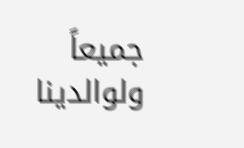جميعاً ولوالدينا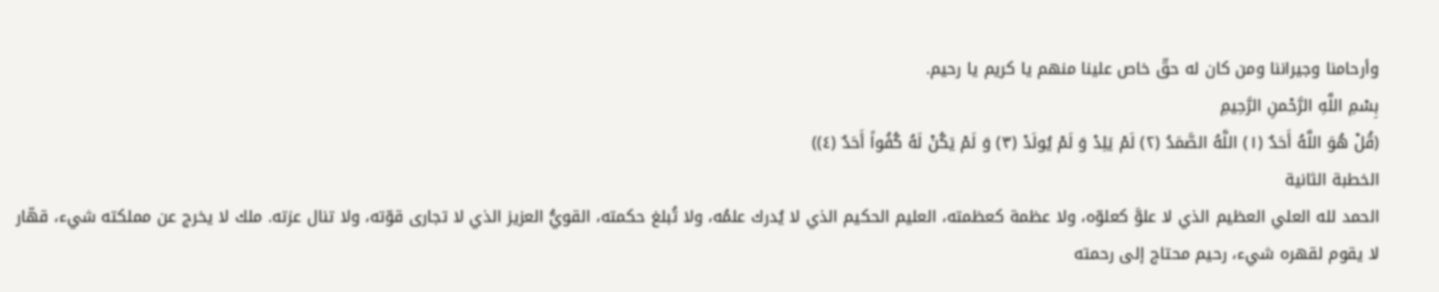وأرحامنا وجيراننا ومن كان له حقّ خاص علينا منهم يا كريم يا رحيم.
بِسْمِ اللَّهِ الرَّحْمنِ الرَّحِيمِ
(قُلْ هُوَ اللَّهُ أَحَدٌ (١) اللَّهُ الصَّمَدُ (٢) لَمْ يَلِدْ وَ لَمْ يُولَدْ (٣) وَ لَمْ يَكُنْ لَهُ كُفُواً أَحَدٌ (٤))
الخطبة الثانية
الحمد لله العلي العظيم الذي لا علوَّ كعلوّه، ولا عظمة كعظمته، العليم الحكيم الذي لا يُدرك علمُه، ولا تُبلغ حكمته، القويُّ العزيز الذي لا تجارى قوّته، ولا تنال عزته. ملك لا يخرج عن مملكته شيء، قهّار لا يقوم لقهره شيء، رحيم محتاج إلى رحمته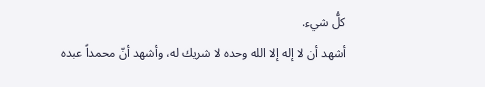كلُّ شيء.
أشهد أن لا إله إلا الله وحده لا شريك له، وأشهد أنّ محمداً عبده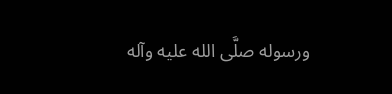ورسوله صلَّى الله عليه وآله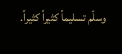وسلّم تسليماً كثيراً كثيراً.